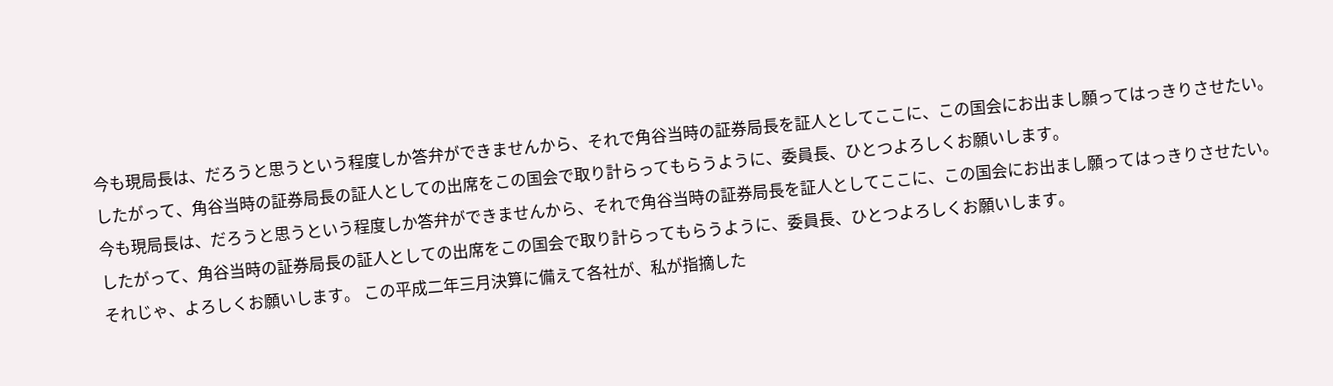今も現局長は、だろうと思うという程度しか答弁ができませんから、それで角谷当時の証券局長を証人としてここに、この国会にお出まし願ってはっきりさせたい。したがって、角谷当時の証券局長の証人としての出席をこの国会で取り計らってもらうように、委員長、ひとつよろしくお願いします。
今も現局長は、だろうと思うという程度しか答弁ができませんから、それで角谷当時の証券局長を証人としてここに、この国会にお出まし願ってはっきりさせたい。したがって、角谷当時の証券局長の証人としての出席をこの国会で取り計らってもらうように、委員長、ひとつよろしくお願いします。
それじゃ、よろしくお願いします。 この平成二年三月決算に備えて各社が、私が指摘した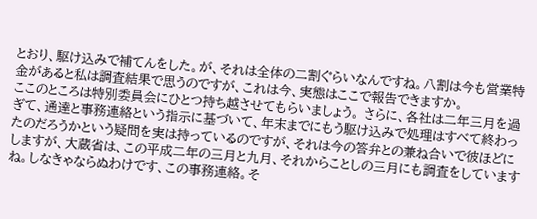とおり、駆け込みで補てんをした。が、それは全体の二割ぐらいなんですね。八割は今も営業特金があると私は調査結果で思うのですが、これは今、実態はここで報告できますか。
ここのところは特別委員会にひとつ持ち越させてもらいましょう。 さらに、各社は二年三月を過ぎて、通達と事務連絡という指示に基づいて、年末までにもう駆け込みで処理はすべて終わったのだろうかという疑問を実は持っているのですが、それは今の答弁との兼ね合いで彼ほどにしますが、大蔵省は、この平成二年の三月と九月、それからことしの三月にも調査をしていますね。しなきゃならぬわけです、この事務連絡。そ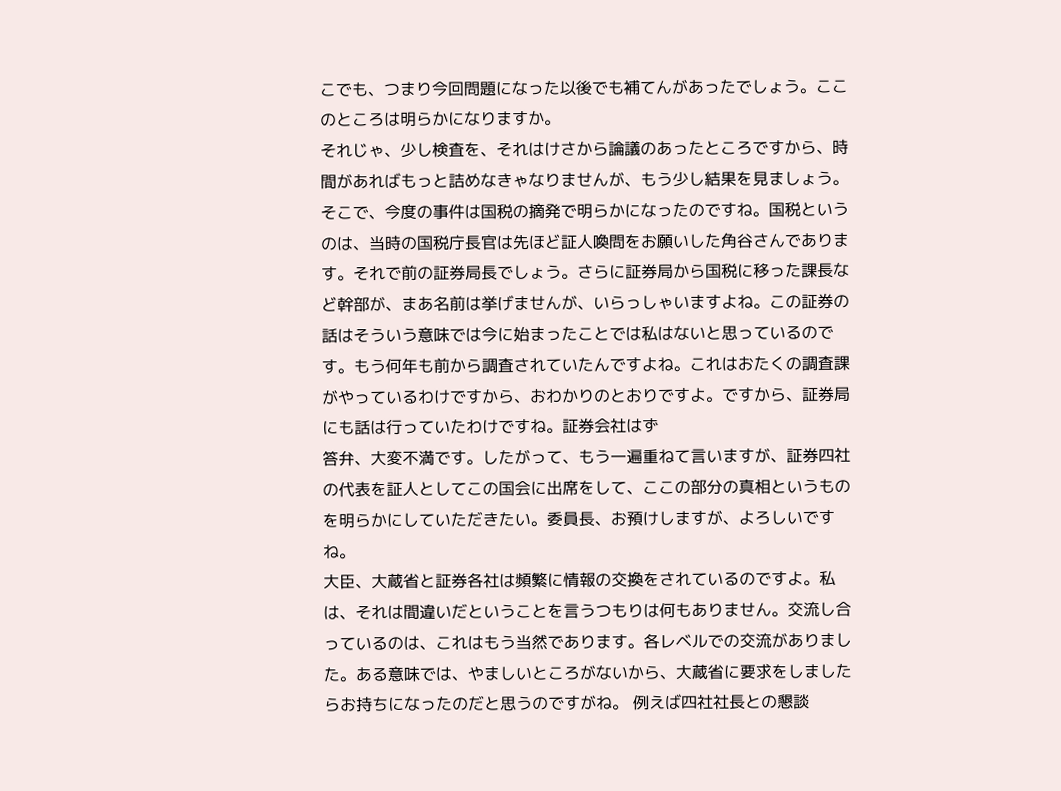こでも、つまり今回問題になった以後でも補てんがあったでしょう。ここのところは明らかになりますか。
それじゃ、少し検査を、それはけさから論議のあったところですから、時間があればもっと詰めなきゃなりませんが、もう少し結果を見ましょう。 そこで、今度の事件は国税の摘発で明らかになったのですね。国税というのは、当時の国税庁長官は先ほど証人喚問をお願いした角谷さんであります。それで前の証券局長でしょう。さらに証券局から国税に移った課長など幹部が、まあ名前は挙げませんが、いらっしゃいますよね。この証券の話はそういう意味では今に始まったことでは私はないと思っているのです。もう何年も前から調査されていたんですよね。これはおたくの調査課がやっているわけですから、おわかりのとおりですよ。ですから、証券局にも話は行っていたわけですね。証券会社はず
答弁、大変不満です。したがって、もう一遍重ねて言いますが、証券四社の代表を証人としてこの国会に出席をして、ここの部分の真相というものを明らかにしていただきたい。委員長、お預けしますが、よろしいですね。
大臣、大蔵省と証券各社は頻繁に情報の交換をされているのですよ。私は、それは間違いだということを言うつもりは何もありません。交流し合っているのは、これはもう当然であります。各レベルでの交流がありました。ある意味では、やましいところがないから、大蔵省に要求をしましたらお持ちになったのだと思うのですがね。 例えば四社社長との懇談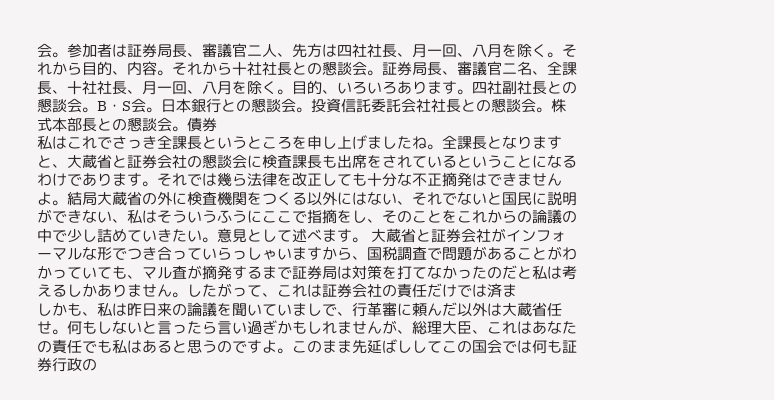会。参加者は証券局長、審議官二人、先方は四社社長、月一回、八月を除く。それから目的、内容。それから十社社長との懇談会。証券局長、審議官二名、全課長、十社社長、月一回、八月を除く。目的、いろいろあります。四社副社長との懇談会。B・S会。日本銀行との懇談会。投資信託委託会社社長との懇談会。株式本部長との懇談会。債券
私はこれでさっき全課長というところを申し上げましたね。全課長となりますと、大蔵省と証券会社の懇談会に検査課長も出席をされているということになるわけであります。それでは幾ら法律を改正しても十分な不正摘発はできませんよ。結局大蔵省の外に検査機関をつくる以外にはない、それでないと国民に説明ができない、私はそういうふうにここで指摘をし、そのことをこれからの論議の中で少し詰めていきたい。意見として述べます。 大蔵省と証券会社がインフォーマルな形でつき合っていらっしゃいますから、国税調査で問題があることがわかっていても、マル査が摘発するまで証券局は対策を打てなかったのだと私は考えるしかありません。したがって、これは証券会社の責任だけでは済ま
しかも、私は昨日来の論議を聞いていましで、行革審に頼んだ以外は大蔵省任せ。何もしないと言ったら言い過ぎかもしれませんが、総理大臣、これはあなたの責任でも私はあると思うのですよ。このまま先延ばししてこの国会では何も証券行政の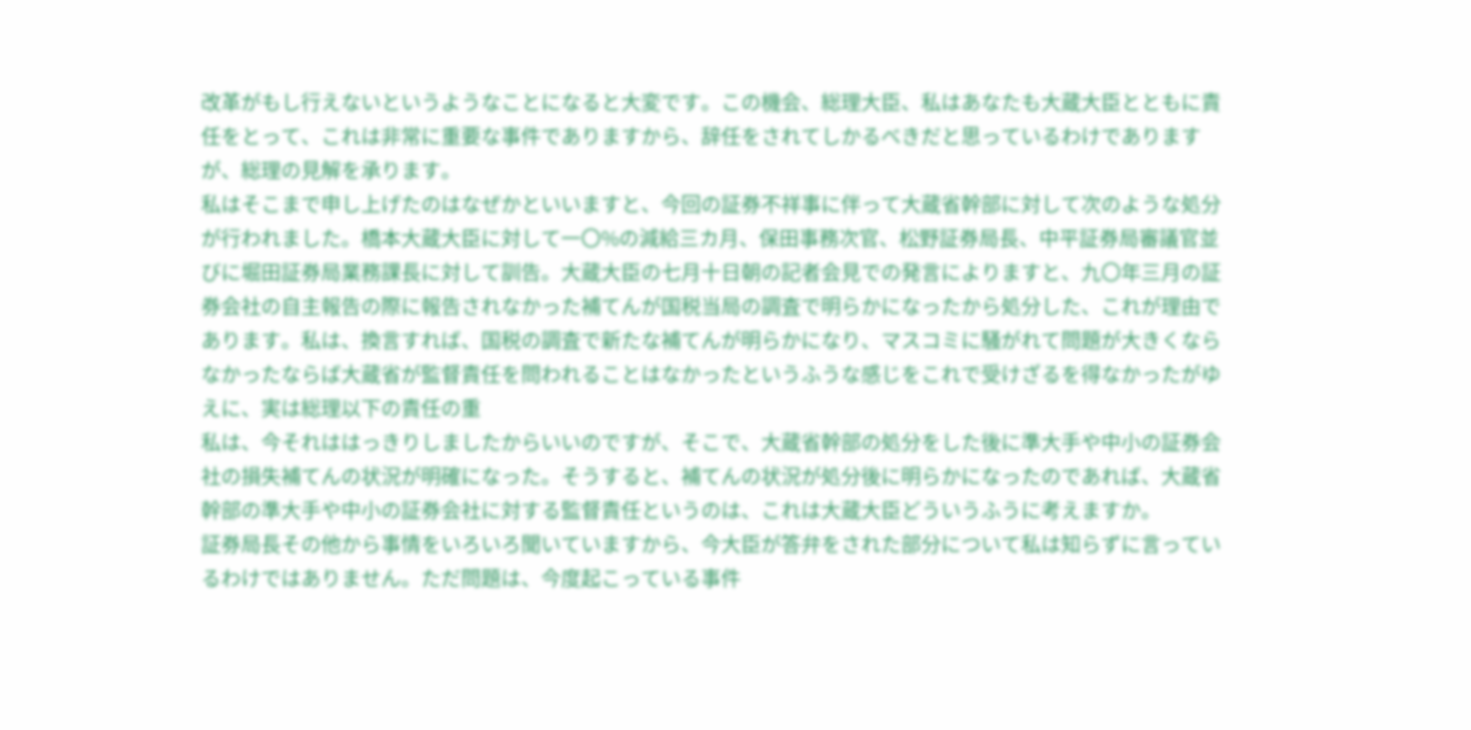改革がもし行えないというようなことになると大変です。この機会、総理大臣、私はあなたも大蔵大臣とともに責任をとって、これは非常に重要な事件でありますから、辞任をされてしかるべきだと思っているわけでありますが、総理の見解を承ります。
私はそこまで申し上げたのはなぜかといいますと、今回の証券不祥事に伴って大蔵省幹部に対して次のような処分が行われました。橋本大蔵大臣に対して一〇%の減給三カ月、保田事務次官、松野証券局長、中平証券局審議官並びに堀田証券局業務課長に対して訓告。大蔵大臣の七月十日朝の記者会見での発言によりますと、九〇年三月の証券会社の自主報告の際に報告されなかった補てんが国税当局の調査で明らかになったから処分した、これが理由であります。私は、換言すれば、国税の調査で新たな補てんが明らかになり、マスコミに騒がれて問題が大きくならなかったならば大蔵省が監督責任を問われることはなかったというふうな感じをこれで受けざるを得なかったがゆえに、実は総理以下の責任の重
私は、今それははっきりしましたからいいのですが、そこで、大蔵省幹部の処分をした後に準大手や中小の証券会社の損失補てんの状況が明確になった。そうすると、補てんの状況が処分後に明らかになったのであれば、大蔵省幹部の準大手や中小の証券会社に対する監督責任というのは、これは大蔵大臣どういうふうに考えますか。
証券局長その他から事情をいろいろ聞いていますから、今大臣が答弁をされた部分について私は知らずに言っているわけではありません。ただ問題は、今度起こっている事件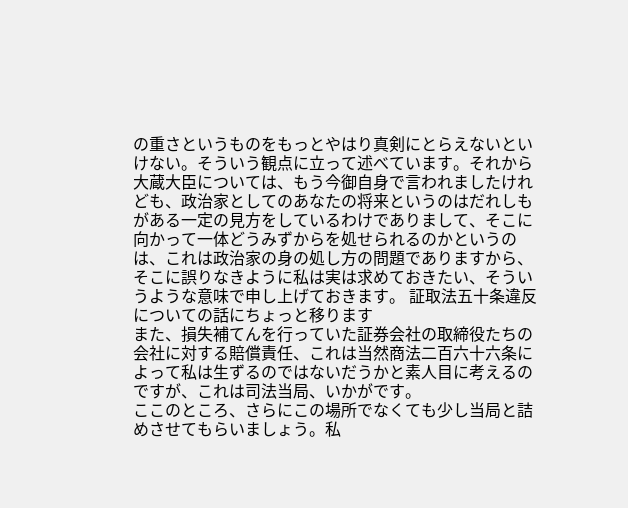の重さというものをもっとやはり真剣にとらえないといけない。そういう観点に立って述べています。それから大蔵大臣については、もう今御自身で言われましたけれども、政治家としてのあなたの将来というのはだれしもがある一定の見方をしているわけでありまして、そこに向かって一体どうみずからを処せられるのかというのは、これは政治家の身の処し方の問題でありますから、そこに誤りなきように私は実は求めておきたい、そういうような意味で申し上げておきます。 証取法五十条違反についての話にちょっと移ります
また、損失補てんを行っていた証券会社の取締役たちの会社に対する賠償責任、これは当然商法二百六十六条によって私は生ずるのではないだうかと素人目に考えるのですが、これは司法当局、いかがです。
ここのところ、さらにこの場所でなくても少し当局と詰めさせてもらいましょう。私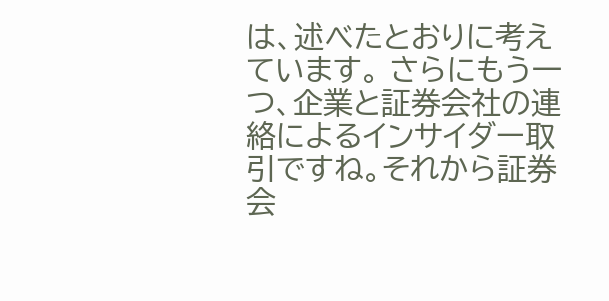は、述べたとおりに考えています。 さらにもう一つ、企業と証券会社の連絡によるインサイダー取引ですね。それから証券会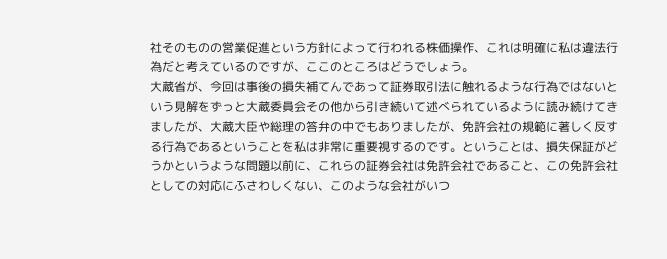社そのものの営業促進という方針によって行われる株価操作、これは明確に私は違法行為だと考えているのですが、ここのところはどうでしょう。
大蔵省が、今回は事後の損失補てんであって証券取引法に触れるような行為ではないという見解をずっと大蔵委員会その他から引き続いて述べられているように読み続けてきましたが、大蔵大臣や総理の答弁の中でもありましたが、免許会社の規範に著しく反する行為であるということを私は非常に重要視するのです。ということは、損失保証がどうかというような問題以前に、これらの証券会社は免許会社であること、この免許会社としての対応にふさわしくない、このような会社がいつ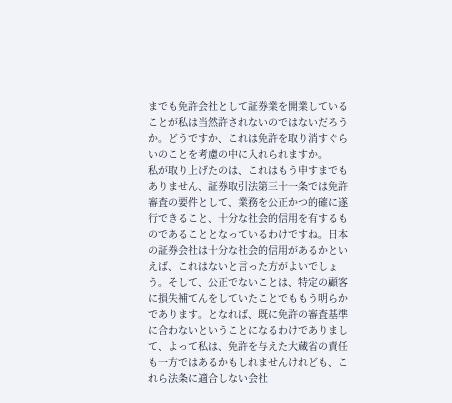までも免許会社として証券業を開業していることが私は当然許されないのではないだろうか。どうですか、これは免許を取り消すぐらいのことを考慮の中に入れられますか。
私が取り上げたのは、これはもう申すまでもありません、証券取引法第三十一条では免許審査の要件として、業務を公正かつ的確に遂行できること、十分な社会的信用を有するものであることとなっているわけですね。日本の証券会社は十分な社会的信用があるかといえば、これはないと言った方がよいでしょう。そして、公正でないことは、特定の顧客に損失補てんをしていたことでももう明らかであります。となれば、既に免許の審査基準に合わないということになるわけでありまして、よって私は、免許を与えた大蔵省の責任も一方ではあるかもしれませんけれども、これら法条に適合しない会社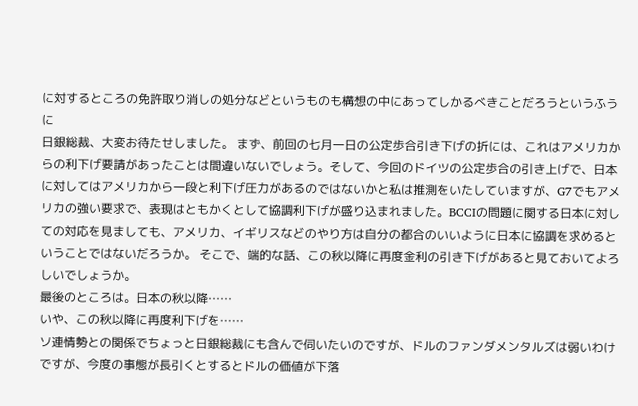に対するところの免許取り消しの処分などというものも構想の中にあってしかるべきことだろうというふうに
日銀総裁、大変お待たせしました。 まず、前回の七月一日の公定歩合引き下げの折には、これはアメリカからの利下げ要請があったことは間違いないでしょう。そして、今回のドイツの公定歩合の引き上げで、日本に対してはアメリカから一段と利下げ圧力があるのではないかと私は推測をいたしていますが、G7でもアメリカの強い要求で、表現はともかくとして協調利下げが盛り込まれました。BCCIの問題に関する日本に対しての対応を見ましても、アメリカ、イギリスなどのやり方は自分の都合のいいように日本に協調を求めるということではないだろうか。 そこで、端的な話、この秋以降に再度金利の引き下げがあると見ておいてよろしいでしょうか。
最後のところは。日本の秋以降……
いや、この秋以降に再度利下げを……
ソ連情勢との関係でちょっと日銀総裁にも含んで伺いたいのですが、ドルのファンダメンタルズは弱いわけですが、今度の事態が長引くとするとドルの価値が下落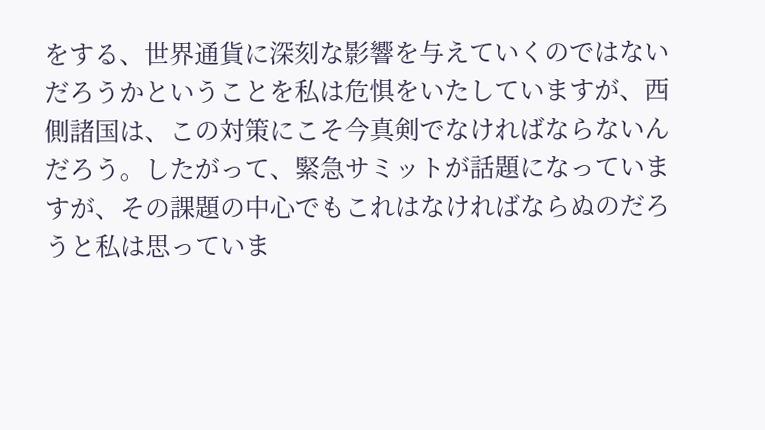をする、世界通貨に深刻な影響を与えていくのではないだろうかということを私は危惧をいたしていますが、西側諸国は、この対策にこそ今真剣でなければならないんだろう。したがって、緊急サミットが話題になっていますが、その課題の中心でもこれはなければならぬのだろうと私は思っていま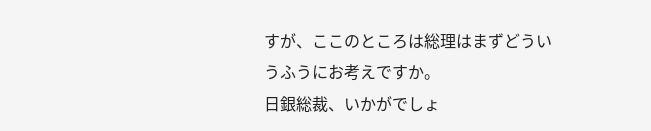すが、ここのところは総理はまずどういうふうにお考えですか。
日銀総裁、いかがでしょ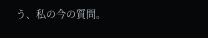う、私の今の質問。